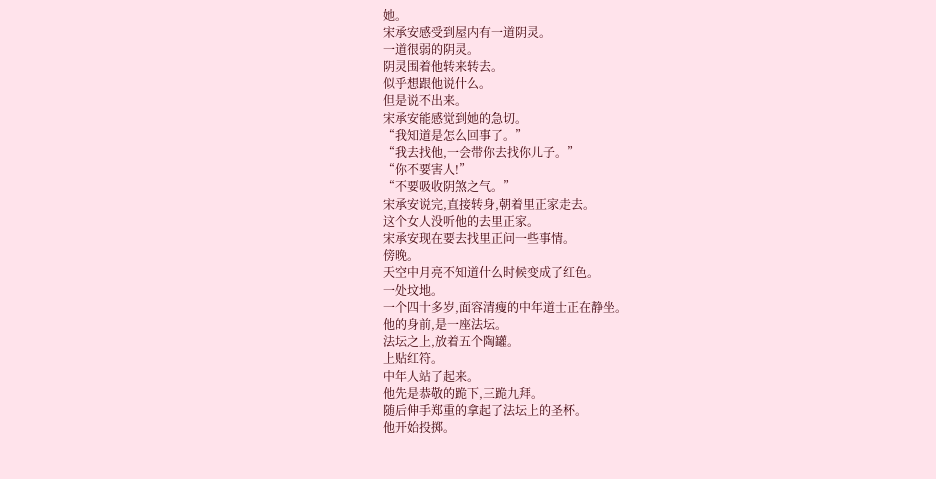她。
宋承安感受到屋内有一道阴灵。
一道很弱的阴灵。
阴灵围着他转来转去。
似乎想跟他说什么。
但是说不出来。
宋承安能感觉到她的急切。
“我知道是怎么回事了。”
“我去找他,一会带你去找你儿子。”
“你不要害人!”
“不要吸收阴煞之气。”
宋承安说完,直接转身,朝着里正家走去。
这个女人没听他的去里正家。
宋承安现在要去找里正问一些事情。
傍晚。
天空中月亮不知道什么时候变成了红色。
一处坟地。
一个四十多岁,面容清瘦的中年道士正在静坐。
他的身前,是一座法坛。
法坛之上,放着五个陶罐。
上贴红符。
中年人站了起来。
他先是恭敬的跪下,三跪九拜。
随后伸手郑重的拿起了法坛上的圣杯。
他开始投掷。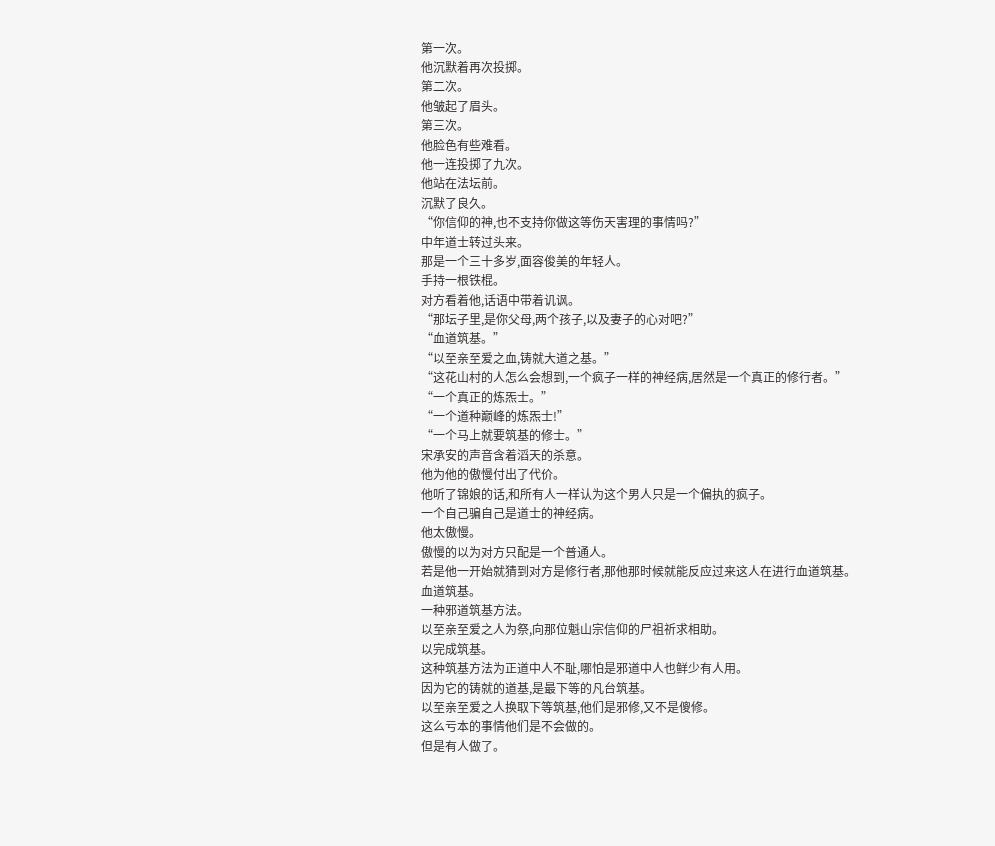第一次。
他沉默着再次投掷。
第二次。
他皱起了眉头。
第三次。
他脸色有些难看。
他一连投掷了九次。
他站在法坛前。
沉默了良久。
“你信仰的神,也不支持你做这等伤天害理的事情吗?”
中年道士转过头来。
那是一个三十多岁,面容俊美的年轻人。
手持一根铁棍。
对方看着他,话语中带着讥讽。
“那坛子里,是你父母,两个孩子,以及妻子的心对吧?”
“血道筑基。”
“以至亲至爱之血,铸就大道之基。”
“这花山村的人怎么会想到,一个疯子一样的神经病,居然是一个真正的修行者。”
“一个真正的炼炁士。”
“一个道种巅峰的炼炁士!”
“一个马上就要筑基的修士。”
宋承安的声音含着滔天的杀意。
他为他的傲慢付出了代价。
他听了锦娘的话,和所有人一样认为这个男人只是一个偏执的疯子。
一个自己骗自己是道士的神经病。
他太傲慢。
傲慢的以为对方只配是一个普通人。
若是他一开始就猜到对方是修行者,那他那时候就能反应过来这人在进行血道筑基。
血道筑基。
一种邪道筑基方法。
以至亲至爱之人为祭,向那位魁山宗信仰的尸祖祈求相助。
以完成筑基。
这种筑基方法为正道中人不耻,哪怕是邪道中人也鲜少有人用。
因为它的铸就的道基,是最下等的凡台筑基。
以至亲至爱之人换取下等筑基,他们是邪修,又不是傻修。
这么亏本的事情他们是不会做的。
但是有人做了。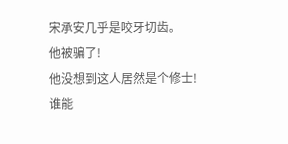宋承安几乎是咬牙切齿。
他被骗了!
他没想到这人居然是个修士!
谁能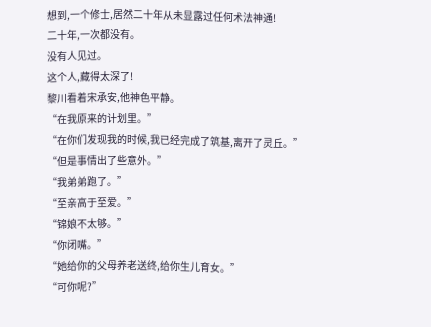想到,一个修士,居然二十年从未显露过任何术法神通!
二十年,一次都没有。
没有人见过。
这个人,藏得太深了!
黎川看着宋承安,他神色平静。
“在我原来的计划里。”
“在你们发现我的时候,我已经完成了筑基,离开了灵丘。”
“但是事情出了些意外。”
“我弟弟跑了。”
“至亲高于至爱。”
“锦娘不太够。”
“你闭嘴。”
“她给你的父母养老送终,给你生儿育女。”
“可你呢?”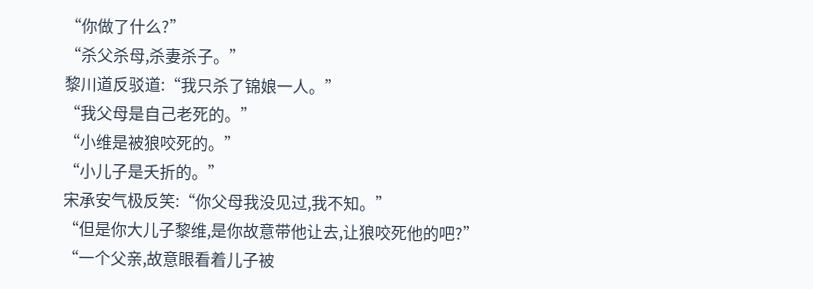“你做了什么?”
“杀父杀母,杀妻杀子。”
黎川道反驳道:“我只杀了锦娘一人。”
“我父母是自己老死的。”
“小维是被狼咬死的。”
“小儿子是夭折的。”
宋承安气极反笑:“你父母我没见过,我不知。”
“但是你大儿子黎维,是你故意带他让去,让狼咬死他的吧?”
“一个父亲,故意眼看着儿子被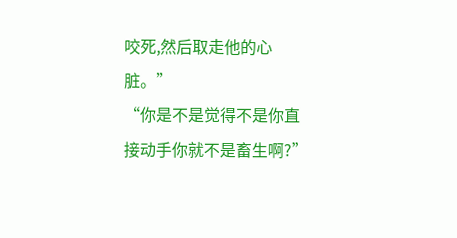咬死,然后取走他的心脏。”
“你是不是觉得不是你直接动手你就不是畜生啊?”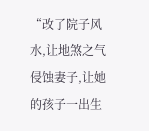“改了院子风水,让地煞之气侵蚀妻子,让她的孩子一出生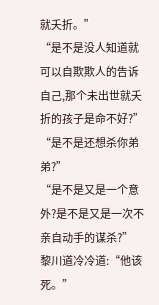就夭折。”
“是不是没人知道就可以自欺欺人的告诉自己,那个未出世就夭折的孩子是命不好?”
“是不是还想杀你弟弟?”
“是不是又是一个意外?是不是又是一次不亲自动手的谋杀?”
黎川道冷冷道:“他该死。”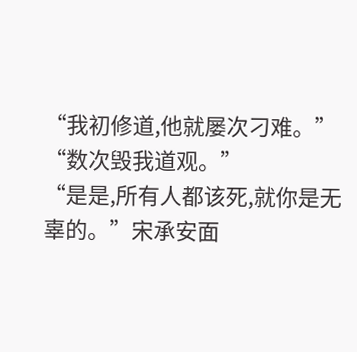“我初修道,他就屡次刁难。”
“数次毁我道观。”
“是是,所有人都该死,就你是无辜的。”宋承安面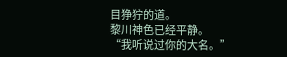目狰狞的道。
黎川神色已经平静。
“我听说过你的大名。”